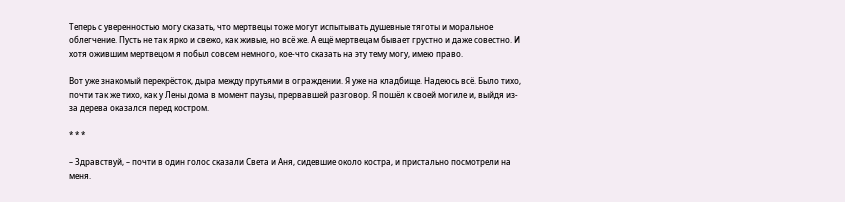Теперь с уверенностью могу сказать, что мертвецы тоже могут испытывать душевные тяготы и моральное облегчение. Пусть не так ярко и свежо, как живые, но всё же. А ещё мертвецам бывает грустно и даже совестно. И хотя ожившим мертвецом я побыл совсем немного, кое-что сказать на эту тему могу, имею право.

Вот уже знакомый перекрёсток, дыра между прутьями в ограждении. Я уже на кладбище. Надеюсь всё. Было тихо, почти так же тихо, как у Лены дома в момент паузы, прервавшей разговор. Я пошёл к своей могиле и, выйдя из-за дерева оказался перед костром.

* * *

– Здравствуй, – почти в один голос сказали Света и Аня, сидевшие около костра, и пристально посмотрели на меня.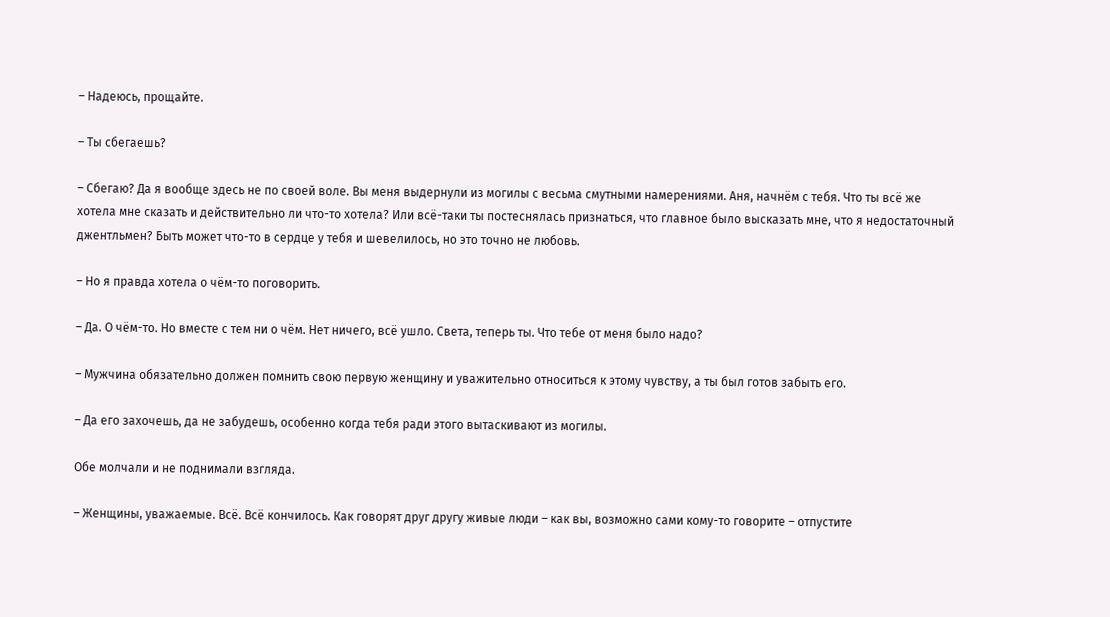– Надеюсь, прощайте.

– Ты сбегаешь?

– Сбегаю? Да я вообще здесь не по своей воле. Вы меня выдернули из могилы с весьма смутными намерениями. Аня, начнём с тебя. Что ты всё же хотела мне сказать и действительно ли что-то хотела? Или всё-таки ты постеснялась признаться, что главное было высказать мне, что я недостаточный джентльмен? Быть может что-то в сердце у тебя и шевелилось, но это точно не любовь.

– Но я правда хотела о чём-то поговорить.

– Да. О чём-то. Но вместе с тем ни о чём. Нет ничего, всё ушло. Света, теперь ты. Что тебе от меня было надо?

– Мужчина обязательно должен помнить свою первую женщину и уважительно относиться к этому чувству, а ты был готов забыть его.

– Да его захочешь, да не забудешь, особенно когда тебя ради этого вытаскивают из могилы.

Обе молчали и не поднимали взгляда.

– Женщины, уважаемые. Всё. Всё кончилось. Как говорят друг другу живые люди – как вы, возможно сами кому-то говорите – отпустите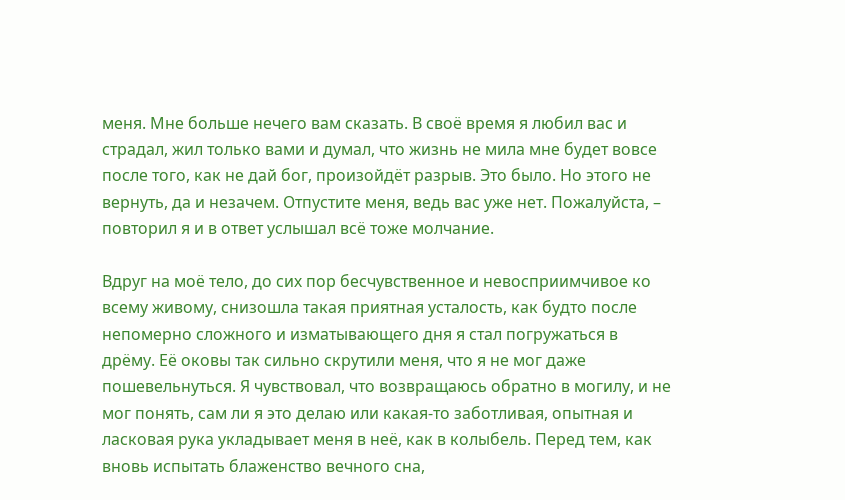меня. Мне больше нечего вам сказать. В своё время я любил вас и страдал, жил только вами и думал, что жизнь не мила мне будет вовсе после того, как не дай бог, произойдёт разрыв. Это было. Но этого не вернуть, да и незачем. Отпустите меня, ведь вас уже нет. Пожалуйста, – повторил я и в ответ услышал всё тоже молчание.

Вдруг на моё тело, до сих пор бесчувственное и невосприимчивое ко всему живому, снизошла такая приятная усталость, как будто после непомерно сложного и изматывающего дня я стал погружаться в дрёму. Её оковы так сильно скрутили меня, что я не мог даже пошевельнуться. Я чувствовал, что возвращаюсь обратно в могилу, и не мог понять, сам ли я это делаю или какая-то заботливая, опытная и ласковая рука укладывает меня в неё, как в колыбель. Перед тем, как вновь испытать блаженство вечного сна,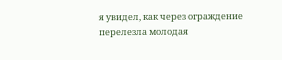я увидел, как через ограждение перелезла молодая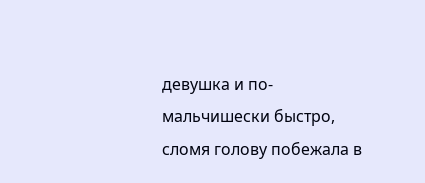девушка и по-мальчишески быстро, сломя голову побежала в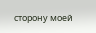сторону моей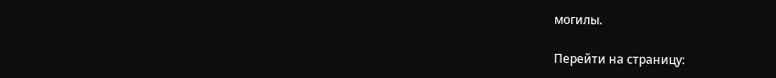могилы.

Перейти на страницу: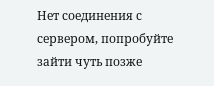Нет соединения с сервером, попробуйте зайти чуть позже